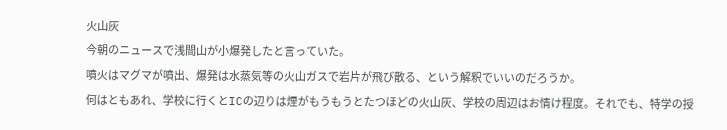火山灰
今朝のニュースで浅間山が小爆発したと言っていた。
噴火はマグマが噴出、爆発は水蒸気等の火山ガスで岩片が飛び散る、という解釈でいいのだろうか。
何はともあれ、学校に行くとICの辺りは煙がもうもうとたつほどの火山灰、学校の周辺はお情け程度。それでも、特学の授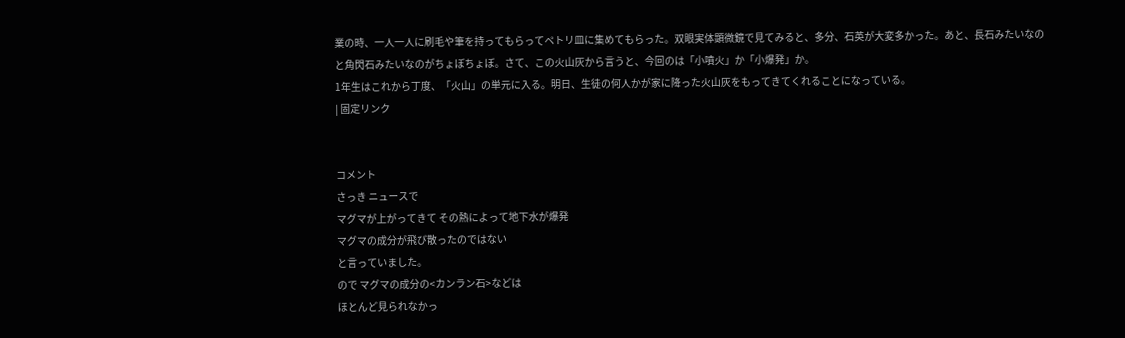業の時、一人一人に刷毛や筆を持ってもらってペトリ皿に集めてもらった。双眼実体顕微鏡で見てみると、多分、石英が大変多かった。あと、長石みたいなのと角閃石みたいなのがちょぼちょぼ。さて、この火山灰から言うと、今回のは「小噴火」か「小爆発」か。
1年生はこれから丁度、「火山」の単元に入る。明日、生徒の何人かが家に降った火山灰をもってきてくれることになっている。
| 固定リンク


コメント
さっき ニュースで
マグマが上がってきて その熱によって地下水が爆発
マグマの成分が飛び散ったのではない
と言っていました。
ので マグマの成分の<カンラン石>などは
ほとんど見られなかっ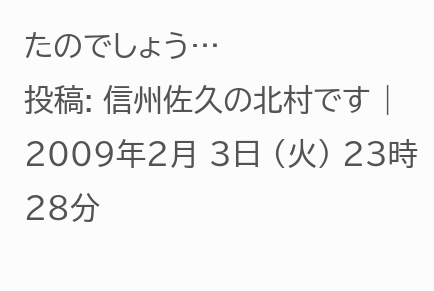たのでしょう…
投稿: 信州佐久の北村です | 2009年2月 3日 (火) 23時28分